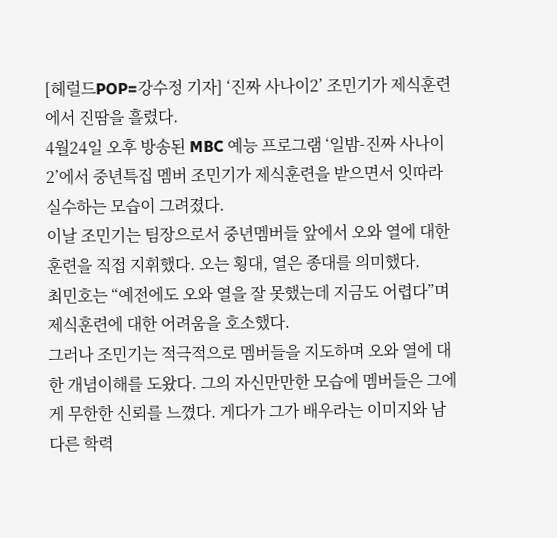[헤럴드POP=강수정 기자] ‘진짜 사나이2’ 조민기가 제식훈련에서 진땀을 흘렸다.
4월24일 오후 방송된 MBC 예능 프로그램 ‘일밤-진짜 사나이2’에서 중년특집 멤버 조민기가 제식훈련을 받으면서 잇따라 실수하는 모습이 그려졌다.
이날 조민기는 팀장으로서 중년멤버들 앞에서 오와 열에 대한 훈련을 직접 지휘했다. 오는 횡대, 열은 종대를 의미했다.
최민호는 “예전에도 오와 열을 잘 못했는데 지금도 어렵다”며 제식훈련에 대한 어려움을 호소했다.
그러나 조민기는 적극적으로 멤버들을 지도하며 오와 열에 대한 개념이해를 도왔다. 그의 자신만만한 모습에 멤버들은 그에게 무한한 신뢰를 느꼈다. 게다가 그가 배우라는 이미지와 남다른 학력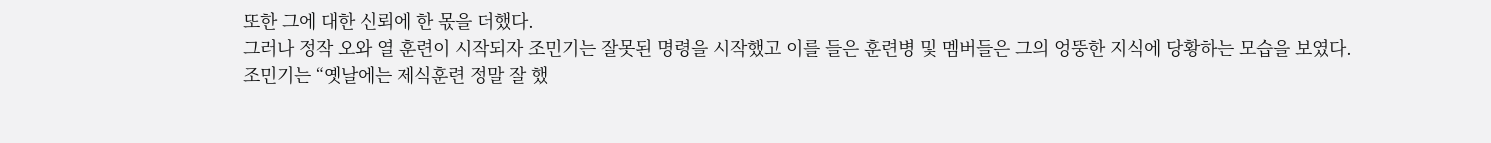또한 그에 대한 신뢰에 한 몫을 더했다.
그러나 정작 오와 열 훈련이 시작되자 조민기는 잘못된 명령을 시작했고 이를 들은 훈련병 및 멤버들은 그의 엉뚱한 지식에 당황하는 모습을 보였다.
조민기는 “옛날에는 제식훈련 정말 잘 했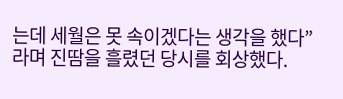는데 세월은 못 속이겠다는 생각을 했다”라며 진땀을 흘렸던 당시를 회상했다.